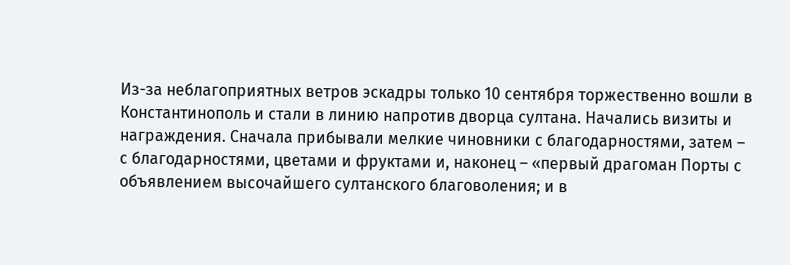Из-за неблагоприятных ветров эскадры только 10 сентября торжественно вошли в Константинополь и стали в линию напротив дворца султана. Начались визиты и награждения. Сначала прибывали мелкие чиновники с благодарностями, затем – с благодарностями, цветами и фруктами и, наконец – «первый драгоман Порты с объявлением высочайшего султанского благоволения; и в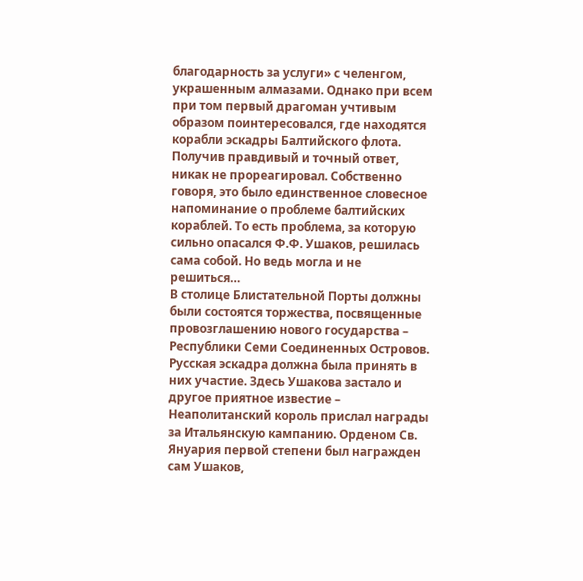благодарность за услуги» с челенгом, украшенным алмазами. Однако при всем при том первый драгоман учтивым образом поинтересовался, где находятся корабли эскадры Балтийского флота. Получив правдивый и точный ответ, никак не прореагировал. Собственно говоря, это было единственное словесное напоминание о проблеме балтийских кораблей. То есть проблема, за которую сильно опасался Ф.Ф. Ушаков, решилась сама собой. Но ведь могла и не решиться…
В столице Блистательной Порты должны были состоятся торжества, посвященные провозглашению нового государства – Республики Семи Соединенных Островов. Русская эскадра должна была принять в них участие. Здесь Ушакова застало и другое приятное известие – Неаполитанский король прислал награды за Итальянскую кампанию. Орденом Св. Януария первой степени был награжден сам Ушаков,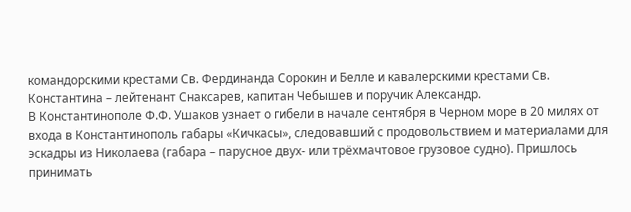командорскими крестами Св. Фердинанда Сорокин и Белле и кавалерскими крестами Св. Константина – лейтенант Снаксарев, капитан Чебышев и поручик Александр.
В Константинополе Ф.Ф. Ушаков узнает о гибели в начале сентября в Черном море в 20 милях от входа в Константинополь габары «Кичкасы», следовавший с продовольствием и материалами для эскадры из Николаева (габара – парусное двух- или трёхмачтовое грузовое судно). Пришлось принимать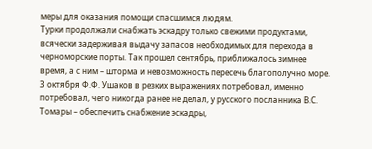меры для оказания помощи спасшимся людям.
Турки продолжали снабжать эскадру только свежими продуктами, всячески задерживая выдачу запасов необходимых для перехода в черноморские порты. Так прошел сентябрь, приближалось зимнее время, а с ним – шторма и невозможность пересечь благополучно море. 3 октября Ф.Ф. Ушаков в резких выражениях потребовал, именно потребовал, чего никогда ранее не делал, у русского посланника В.С. Томары – обеспечить снабжение эскадры,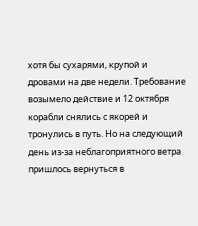хотя бы сухарями, крупой и дровами на две недели. Требование возымело действие и 12 октября корабли снялись с якорей и тронулись в путь. Но на следующий день из-за неблагоприятного ветра пришлось вернуться в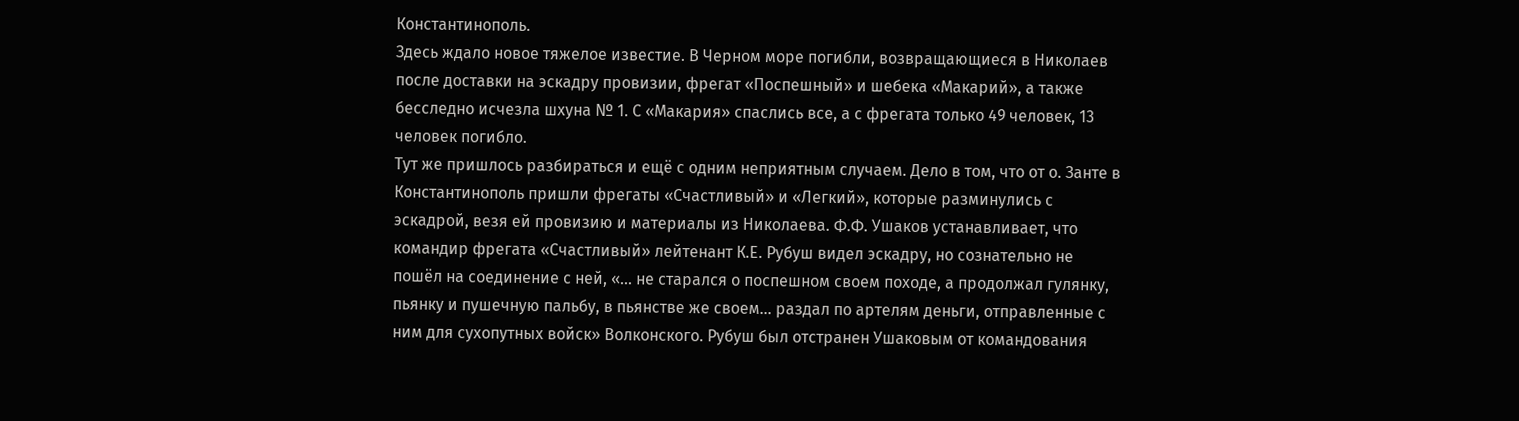Константинополь.
Здесь ждало новое тяжелое известие. В Черном море погибли, возвращающиеся в Николаев после доставки на эскадру провизии, фрегат «Поспешный» и шебека «Макарий», а также бесследно исчезла шхуна № 1. С «Макария» спаслись все, а с фрегата только 49 человек, 13 человек погибло.
Тут же пришлось разбираться и ещё с одним неприятным случаем. Дело в том, что от о. Занте в Константинополь пришли фрегаты «Счастливый» и «Легкий», которые разминулись с эскадрой, везя ей провизию и материалы из Николаева. Ф.Ф. Ушаков устанавливает, что командир фрегата «Счастливый» лейтенант К.Е. Рубуш видел эскадру, но сознательно не пошёл на соединение с ней, «… не старался о поспешном своем походе, а продолжал гулянку, пьянку и пушечную пальбу, в пьянстве же своем… раздал по артелям деньги, отправленные с ним для сухопутных войск» Волконского. Рубуш был отстранен Ушаковым от командования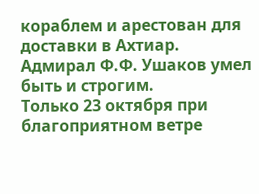кораблем и арестован для доставки в Ахтиар. Адмирал Ф.Ф. Ушаков умел быть и строгим.
Только 23 октября при благоприятном ветре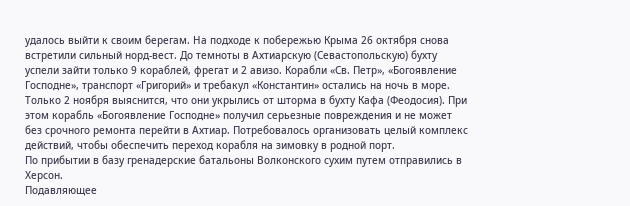удалось выйти к своим берегам. На подходе к побережью Крыма 26 октября снова встретили сильный норд-вест. До темноты в Ахтиарскую (Севастопольскую) бухту успели зайти только 9 кораблей, фрегат и 2 авизо. Корабли «Св. Петр», «Богоявление Господне», транспорт «Григорий» и требакул «Константин» остались на ночь в море. Только 2 ноября выяснится, что они укрылись от шторма в бухту Кафа (Феодосия). При этом корабль «Богоявление Господне» получил серьезные повреждения и не может без срочного ремонта перейти в Ахтиар. Потребовалось организовать целый комплекс действий, чтобы обеспечить переход корабля на зимовку в родной порт.
По прибытии в базу гренадерские батальоны Волконского сухим путем отправились в Херсон.
Подавляющее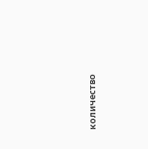количество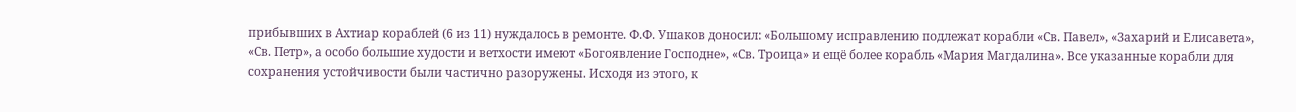прибывших в Ахтиар кораблей (6 из 11) нуждалось в ремонте. Ф.Ф. Ушаков доносил: «Большому исправлению подлежат корабли «Св. Павел», «Захарий и Елисавета», «Св. Петр», а особо большие худости и ветхости имеют «Богоявление Господне», «Св. Троица» и ещё более корабль «Мария Магдалина». Все указанные корабли для сохранения устойчивости были частично разоружены. Исходя из этого, к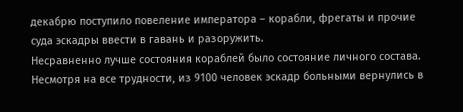декабрю поступило повеление императора – корабли, фрегаты и прочие суда эскадры ввести в гавань и разоружить.
Несравненно лучше состояния кораблей было состояние личного состава. Несмотря на все трудности, из 9100 человек эскадр больными вернулись в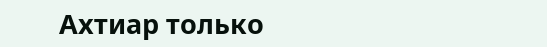Ахтиар только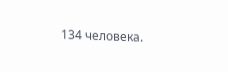134 человека.